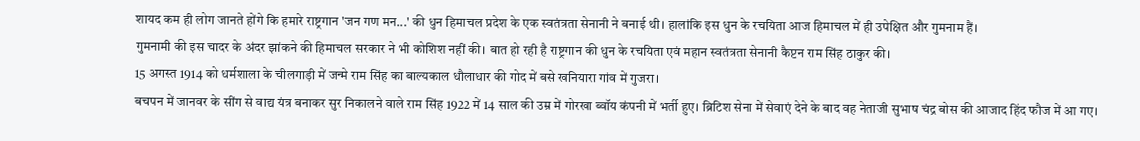शायद कम ही लोग जानते होंगे कि हमारे राष्ट्रगान 'जन गण मन...' की धुन हिमाचल प्रदेश के एक स्वतंत्रता सेनानी ने बनाई थी। हालांकि इस धुन के रचयिता आज हिमाचल में ही उपेक्षित और गुमनाम हैं।
गुमनामी की इस चादर के अंदर झांकने की हिमाचल सरकार ने भी कोशिश नहीं की। बात हो रही है राष्ट्रगान की धुन के रचयिता एवं महान स्वतंत्रता सेनानी कैप्टन राम सिंह ठाकुर की।
15 अगस्त 1914 को धर्मशाला के चीलगाड़ी में जन्मे राम सिंह का बाल्यकाल धौलाधार की गोद में बसे खनियारा गांव में गुजरा।
बचपन में जानवर के सींग से वाद्य यंत्र बनाकर सुर निकालने वाले राम सिंह 1922 में 14 साल की उम्र में गोरखा ब्वॉय कंपनी में भर्ती हुए। ब्रिटिश सेना में सेवाएं देने के बाद वह नेताजी सुभाष चंद्र बोस की आजाद हिंद फौज में आ गए।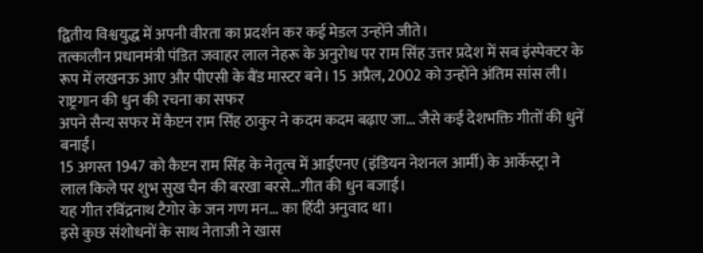द्वितीय विश्वयुद्ध में अपनी वीरता का प्रदर्शन कर कई मेडल उन्होंने जीते।
तत्कालीन प्रधानमंत्री पंडित जवाहर लाल नेहरू के अनुरोध पर राम सिंह उत्तर प्रदेश में सब इंस्पेक्टर के रूप में लखनऊ आए और पीएसी के बैंड मास्टर बने। 15 अप्रैल, 2002 को उन्होंने अंतिम सांस ली।
राष्ट्रगान की धुन की रचना का सफर
अपने सैन्य सफर में कैप्टन राम सिंह ठाकुर ने कदम कदम बढ़ाए जा... जैसे कई देशभक्ति गीतों की धुनें बनाईं।
15 अगस्त 1947 को कैप्टन राम सिंह के नेतृत्व में आईएनए (इंडियन नेशनल आर्मी) के आर्केस्ट्रा ने लाल किले पर शुभ सुख चैन की बरखा बरसे...गीत की धुन बजाई।
यह गीत रविंद्रनाथ टैगोर के जन गण मन... का हिंदी अनुवाद था।
इसे कुछ संशोधनों के साथ नेताजी ने खास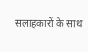सलाहकारों के साथ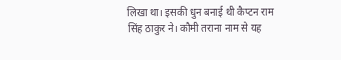लिखा था। इसकी धुन बनाई थी कैप्टन राम सिंह ठाकुर ने। कौमी तराना नाम से यह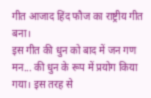गीत आजाद हिंद फौज का राष्ट्रीय गीत बना।
इस गीत की धुन को बाद में जन गण मन... की धुन के रूप में प्रयोग किया गया। इस तरह से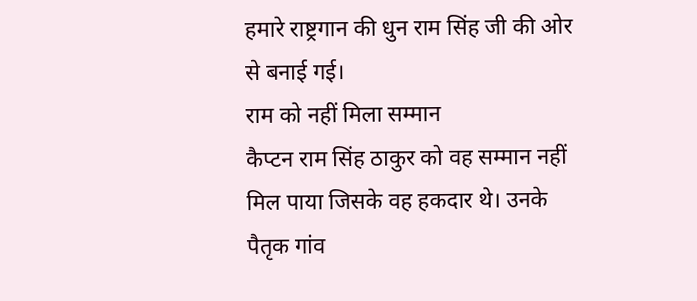हमारे राष्ट्रगान की धुन राम सिंह जी की ओर से बनाई गई।
राम को नहीं मिला सम्मान
कैप्टन राम सिंह ठाकुर को वह सम्मान नहीं मिल पाया जिसके वह हकदार थे। उनके पैतृक गांव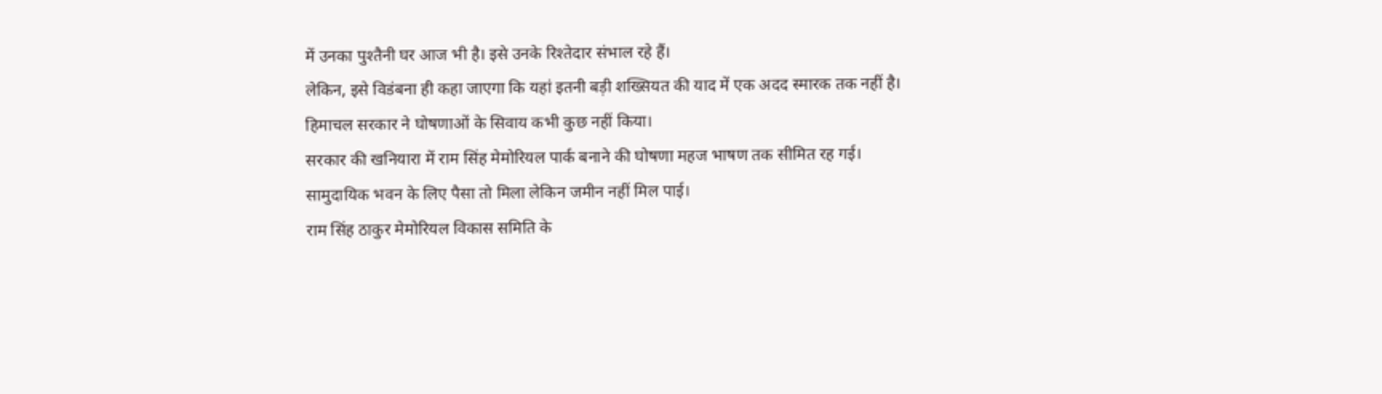में उनका पुश्तैनी घर आज भी है। इसे उनके रिश्तेदार संभाल रहे हैं।
लेकिन, इसे विडंबना ही कहा जाएगा कि यहां इतनी बड़ी शख्सियत की याद में एक अदद स्मारक तक नहीं है। हिमाचल सरकार ने घोषणाओं के सिवाय कभी कुछ नहीं किया।
सरकार की खनियारा में राम सिंह मेमोरियल पार्क बनाने की घोषणा महज भाषण तक सीमित रह गई। सामुदायिक भवन के लिए पैसा तो मिला लेकिन जमीन नहीं मिल पाई।
राम सिंह ठाकुर मेमोरियल विकास समिति के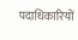पदाधिकारियों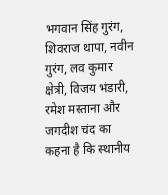भगवान सिंह गुरंग, शिवराज थापा, नवीन गुरंग, लव कुमार क्षेत्री, विजय भंडारी, रमेश मस्ताना और जगदीश चंद का कहना है कि स्थानीय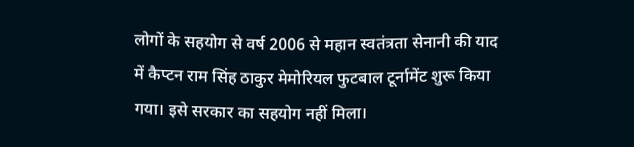लोगों के सहयोग से वर्ष 2006 से महान स्वतंत्रता सेनानी की याद में कैप्टन राम सिंह ठाकुर मेमोरियल फुटबाल टूर्नामेंट शुरू किया गया। इसे सरकार का सहयोग नहीं मिला।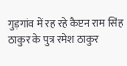गुड़गांव में रह रहे कैप्टन राम सिंह ठाकुर के पुत्र रमेश ठाकुर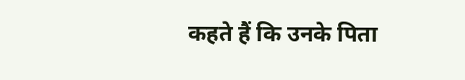कहते हैं कि उनके पिता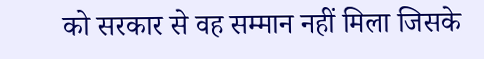को सरकार से वह सम्मान नहीं मिला जिसके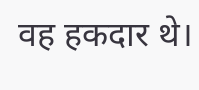वह हकदार थे।